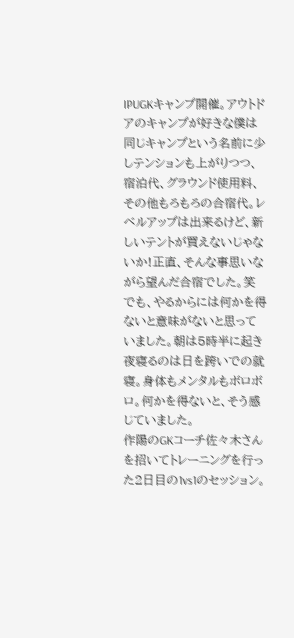IPUGKキャンプ開催。アウトドアのキャンプが好きな僕は同じキャンプという名前に少しテンションも上がりつつ、宿泊代、グラウンド使用料、その他もろもろの合宿代。レベルアップは出来るけど、新しいテントが買えないじゃないか!正直、そんな事思いながら望んだ合宿でした。笑
でも、やるからには何かを得ないと意味がないと思っていました。朝は5時半に起き夜寝るのは日を跨いでの就寝。身体もメンタルもボロボロ。何かを得ないと、そう感じていました。
作陽のGKコーチ佐々木さんを招いてトレーニングを行った2日目の1vs1のセッション。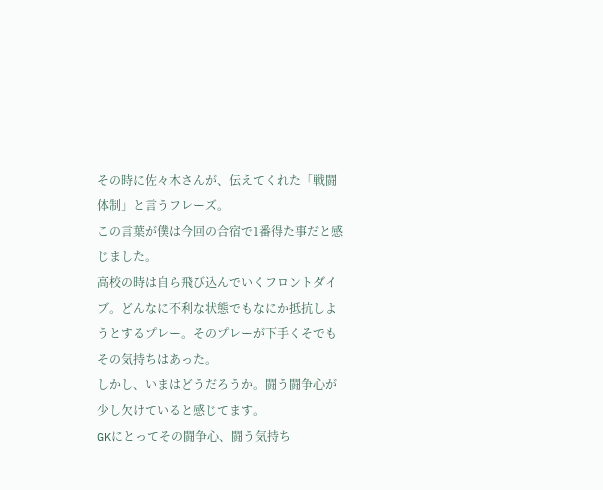その時に佐々木さんが、伝えてくれた「戦闘体制」と言うフレーズ。
この言葉が僕は今回の合宿で1番得た事だと感じました。
高校の時は自ら飛び込んでいくフロントダイブ。どんなに不利な状態でもなにか抵抗しようとするプレー。そのプレーが下手くそでもその気持ちはあった。
しかし、いまはどうだろうか。闘う闘争心が少し欠けていると感じてます。
GKにとってその闘争心、闘う気持ち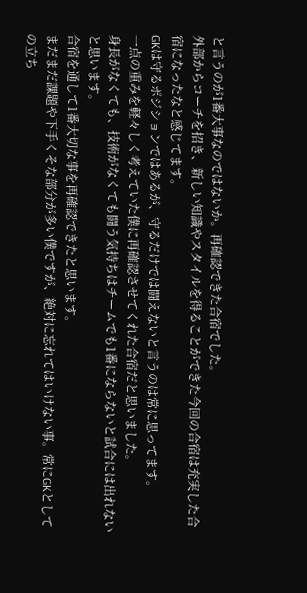と言うのが1番大事なのではないか。再確認できた合宿でした。
外部からコーチを招き、新しい知識やスタイルを得ることができた今回の合宿は充実した合宿になったなと感じてます。
GKは守るポジションではあるが、守るだけでは闘えないと言うのは常に思ってます。
一点の重みを軽々しく考えていた僕に再確認させてくれた合宿だと思いました。
身長がなくても、技術がなくても闘う気持ちはチームでも1番にならないと試合には出れないと思います。
合宿を通して1番大切な事を再確認できたと思います。
まだまだ課題や下手くそな部分が多い僕ですが、絶対に忘れてはいけない事。常にGKとしての立ち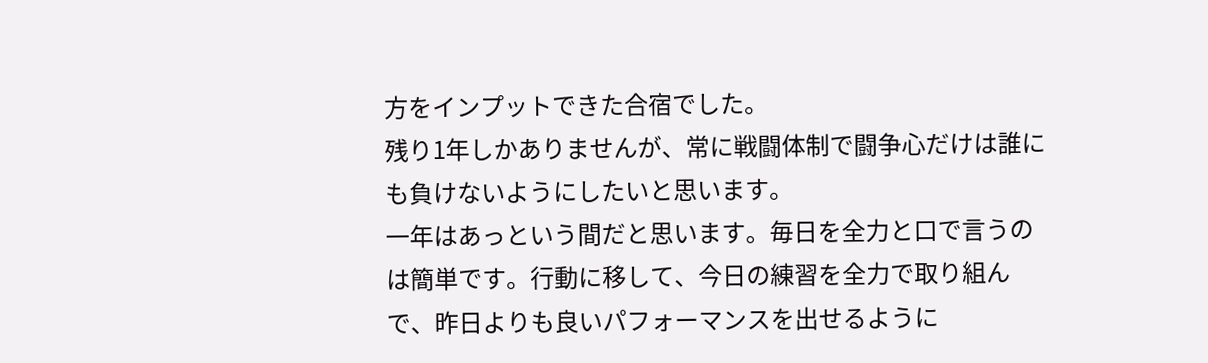方をインプットできた合宿でした。
残り1年しかありませんが、常に戦闘体制で闘争心だけは誰にも負けないようにしたいと思います。
一年はあっという間だと思います。毎日を全力と口で言うのは簡単です。行動に移して、今日の練習を全力で取り組んで、昨日よりも良いパフォーマンスを出せるように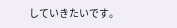していきたいです。